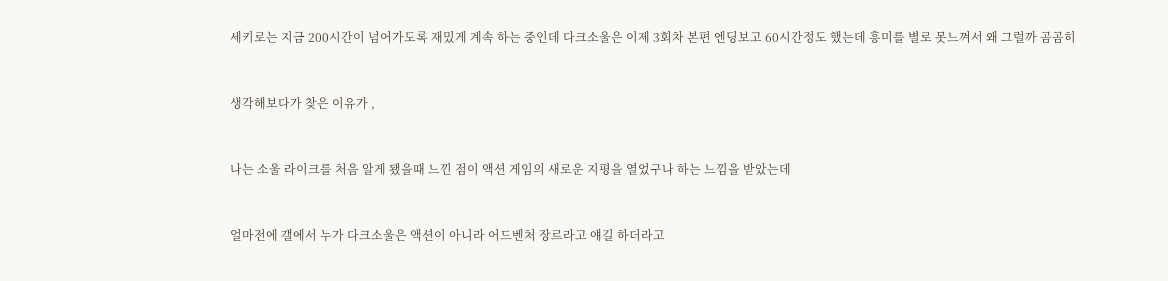세키로는 지금 200시간이 넘어가도록 재밌게 계속 하는 중인데 다크소울은 이제 3회차 본편 엔딩보고 60시간정도 했는데 흥미를 별로 못느껴서 왜 그럴까 곰곰히


생각해보다가 찾은 이유가 ,


나는 소울 라이크를 처음 알게 됐을때 느낀 점이 액션 게임의 새로운 지평을 열었구나 하는 느낌을 받았는데


얼마전에 갤에서 누가 다크소울은 액션이 아니라 어드벤처 장르라고 얘길 하더라고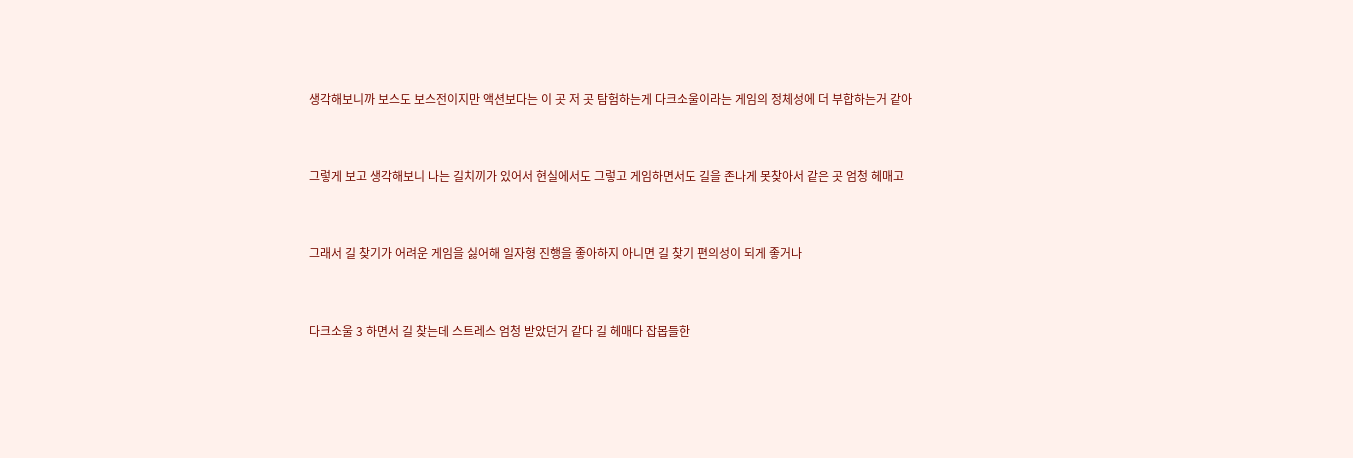생각해보니까 보스도 보스전이지만 액션보다는 이 곳 저 곳 탐험하는게 다크소울이라는 게임의 정체성에 더 부합하는거 같아


그렇게 보고 생각해보니 나는 길치끼가 있어서 현실에서도 그렇고 게임하면서도 길을 존나게 못찾아서 같은 곳 엄청 헤매고


그래서 길 찾기가 어려운 게임을 싫어해 일자형 진행을 좋아하지 아니면 길 찾기 편의성이 되게 좋거나


다크소울 3 하면서 길 찾는데 스트레스 엄청 받았던거 같다 길 헤매다 잡몹들한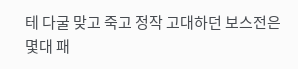테 다굴 맞고 죽고 정작 고대하던 보스전은 몇대 패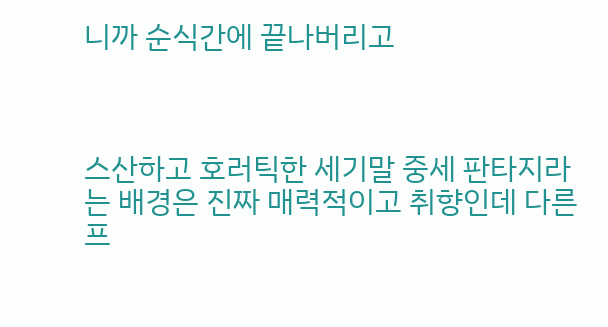니까 순식간에 끝나버리고



스산하고 호러틱한 세기말 중세 판타지라는 배경은 진짜 매력적이고 취향인데 다른 프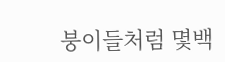붕이들처럼 몇백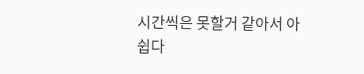시간씩은 못할거 같아서 아쉽다